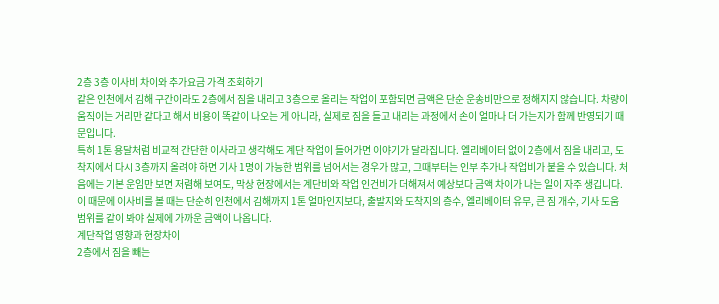2층 3층 이사비 차이와 추가요금 가격 조회하기
같은 인천에서 김해 구간이라도 2층에서 짐을 내리고 3층으로 올리는 작업이 포함되면 금액은 단순 운송비만으로 정해지지 않습니다. 차량이 움직이는 거리만 같다고 해서 비용이 똑같이 나오는 게 아니라, 실제로 짐을 들고 내리는 과정에서 손이 얼마나 더 가는지가 함께 반영되기 때문입니다.
특히 1톤 용달처럼 비교적 간단한 이사라고 생각해도 계단 작업이 들어가면 이야기가 달라집니다. 엘리베이터 없이 2층에서 짐을 내리고, 도착지에서 다시 3층까지 올려야 하면 기사 1명이 가능한 범위를 넘어서는 경우가 많고, 그때부터는 인부 추가나 작업비가 붙을 수 있습니다. 처음에는 기본 운임만 보면 저렴해 보여도, 막상 현장에서는 계단비와 작업 인건비가 더해져서 예상보다 금액 차이가 나는 일이 자주 생깁니다.
이 때문에 이사비를 볼 때는 단순히 인천에서 김해까지 1톤 얼마인지보다, 출발지와 도착지의 층수, 엘리베이터 유무, 큰 짐 개수, 기사 도움 범위를 같이 봐야 실제에 가까운 금액이 나옵니다.
계단작업 영향과 현장차이
2층에서 짐을 빼는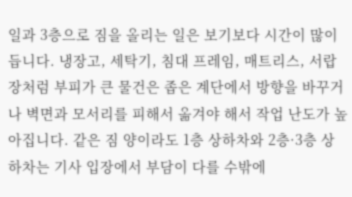일과 3층으로 짐을 올리는 일은 보기보다 시간이 많이 듭니다. 냉장고, 세탁기, 침대 프레임, 매트리스, 서랍장처럼 부피가 큰 물건은 좁은 계단에서 방향을 바꾸거나 벽면과 모서리를 피해서 옮겨야 해서 작업 난도가 높아집니다. 같은 짐 양이라도 1층 상하차와 2층·3층 상하차는 기사 입장에서 부담이 다를 수밖에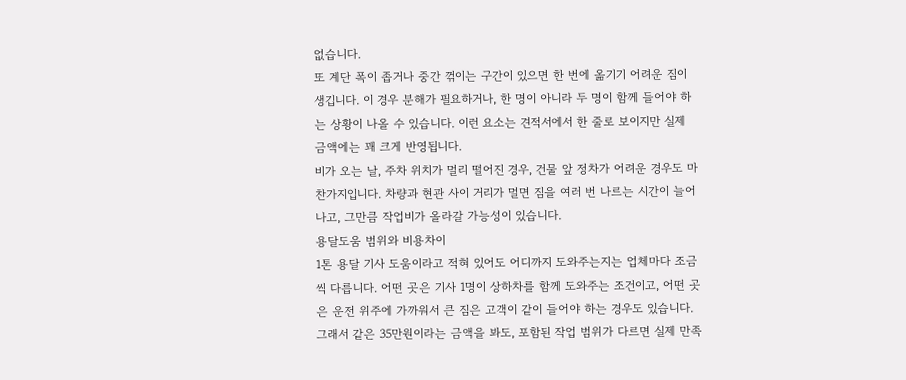없습니다.
또 계단 폭이 좁거나 중간 꺾이는 구간이 있으면 한 번에 옮기기 어려운 짐이 생깁니다. 이 경우 분해가 필요하거나, 한 명이 아니라 두 명이 함께 들어야 하는 상황이 나올 수 있습니다. 이런 요소는 견적서에서 한 줄로 보이지만 실제 금액에는 꽤 크게 반영됩니다.
비가 오는 날, 주차 위치가 멀리 떨어진 경우, 건물 앞 정차가 어려운 경우도 마찬가지입니다. 차량과 현관 사이 거리가 멀면 짐을 여러 번 나르는 시간이 늘어나고, 그만큼 작업비가 올라갈 가능성이 있습니다.
용달도움 범위와 비용차이
1톤 용달 기사 도움이라고 적혀 있어도 어디까지 도와주는지는 업체마다 조금씩 다릅니다. 어떤 곳은 기사 1명이 상하차를 함께 도와주는 조건이고, 어떤 곳은 운전 위주에 가까워서 큰 짐은 고객이 같이 들어야 하는 경우도 있습니다. 그래서 같은 35만원이라는 금액을 봐도, 포함된 작업 범위가 다르면 실제 만족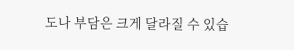도나 부담은 크게 달라질 수 있습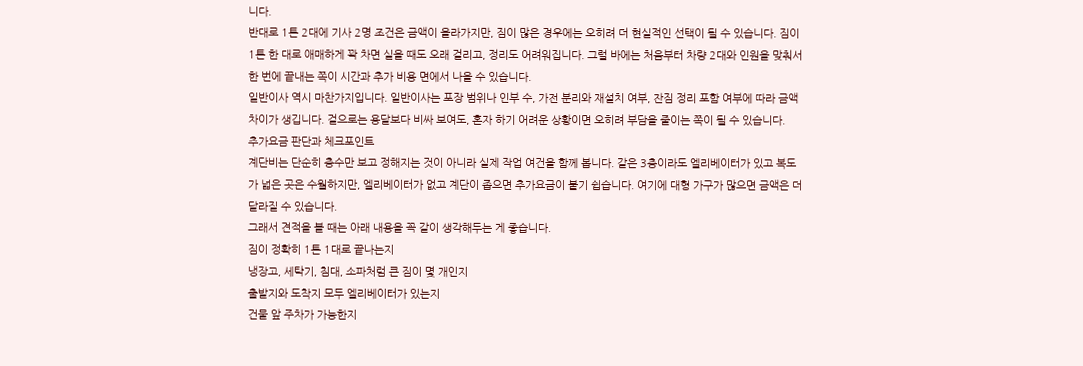니다.
반대로 1톤 2대에 기사 2명 조건은 금액이 올라가지만, 짐이 많은 경우에는 오히려 더 현실적인 선택이 될 수 있습니다. 짐이 1톤 한 대로 애매하게 꽉 차면 실을 때도 오래 걸리고, 정리도 어려워집니다. 그럴 바에는 처음부터 차량 2대와 인원을 맞춰서 한 번에 끝내는 쪽이 시간과 추가 비용 면에서 나을 수 있습니다.
일반이사 역시 마찬가지입니다. 일반이사는 포장 범위나 인부 수, 가전 분리와 재설치 여부, 잔짐 정리 포함 여부에 따라 금액 차이가 생깁니다. 겉으로는 용달보다 비싸 보여도, 혼자 하기 어려운 상황이면 오히려 부담을 줄이는 쪽이 될 수 있습니다.
추가요금 판단과 체크포인트
계단비는 단순히 층수만 보고 정해지는 것이 아니라 실제 작업 여건을 함께 봅니다. 같은 3층이라도 엘리베이터가 있고 복도가 넓은 곳은 수월하지만, 엘리베이터가 없고 계단이 좁으면 추가요금이 붙기 쉽습니다. 여기에 대형 가구가 많으면 금액은 더 달라질 수 있습니다.
그래서 견적을 볼 때는 아래 내용을 꼭 같이 생각해두는 게 좋습니다.
짐이 정확히 1톤 1대로 끝나는지
냉장고, 세탁기, 침대, 소파처럼 큰 짐이 몇 개인지
출발지와 도착지 모두 엘리베이터가 있는지
건물 앞 주차가 가능한지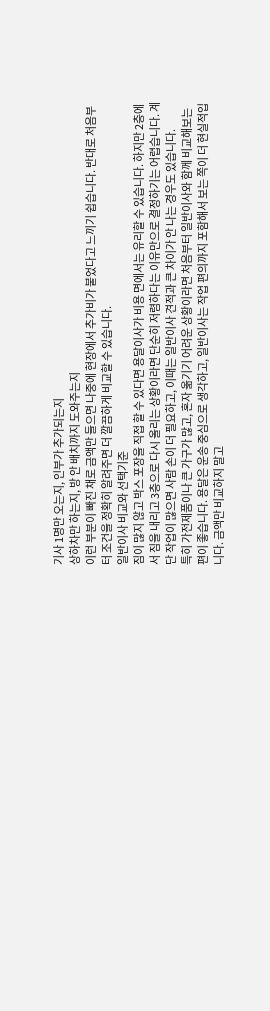기사 1명만 오는지, 인부가 추가되는지
상하차만 하는지, 방 안 배치까지 도와주는지
이런 부분이 빠진 채로 금액만 들으면 나중에 현장에서 추가비가 붙었다고 느끼기 쉽습니다. 반대로 처음부터 조건을 정확히 알려주면 더 깔끔하게 비교할 수 있습니다.
일반이사 비교와 선택기준
짐이 많지 않고 박스 포장을 직접 할 수 있다면 용달이사가 비용 면에서는 유리할 수 있습니다. 하지만 2층에서 짐을 내리고 3층으로 다시 올리는 상황이라면 단순히 저렴하다는 이유만으로 결정하기는 어렵습니다. 계단 작업이 많으면 사람 손이 더 필요하고, 이때는 일반이사 견적과 큰 차이가 안 나는 경우도 있습니다.
특히 가전제품이나 큰 가구가 많고, 혼자 옮기기 어려운 상황이라면 처음부터 일반이사와 함께 비교해보는 편이 좋습니다. 용달은 운송 중심으로 생각하고, 일반이사는 작업 편의까지 포함해서 보는 쪽이 더 현실적입니다. 금액만 비교하지 말고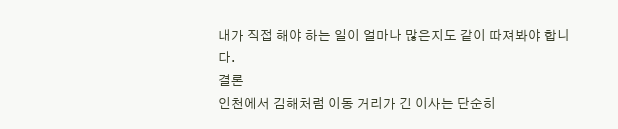내가 직접 해야 하는 일이 얼마나 많은지도 같이 따져봐야 합니다.
결론
인천에서 김해처럼 이동 거리가 긴 이사는 단순히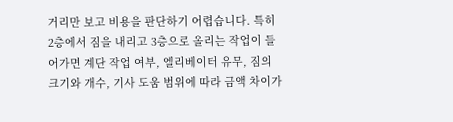거리만 보고 비용을 판단하기 어렵습니다. 특히 2층에서 짐을 내리고 3층으로 올리는 작업이 들어가면 계단 작업 여부, 엘리베이터 유무, 짐의 크기와 개수, 기사 도움 범위에 따라 금액 차이가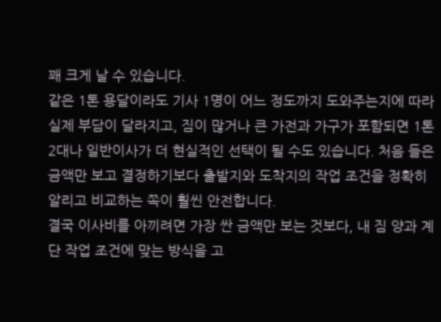꽤 크게 날 수 있습니다.
같은 1톤 용달이라도 기사 1명이 어느 정도까지 도와주는지에 따라 실제 부담이 달라지고, 짐이 많거나 큰 가전과 가구가 포함되면 1톤 2대나 일반이사가 더 현실적인 선택이 될 수도 있습니다. 처음 들은 금액만 보고 결정하기보다 출발지와 도착지의 작업 조건을 정확히 알리고 비교하는 쪽이 훨씬 안전합니다.
결국 이사비를 아끼려면 가장 싼 금액만 보는 것보다, 내 짐 양과 계단 작업 조건에 맞는 방식을 고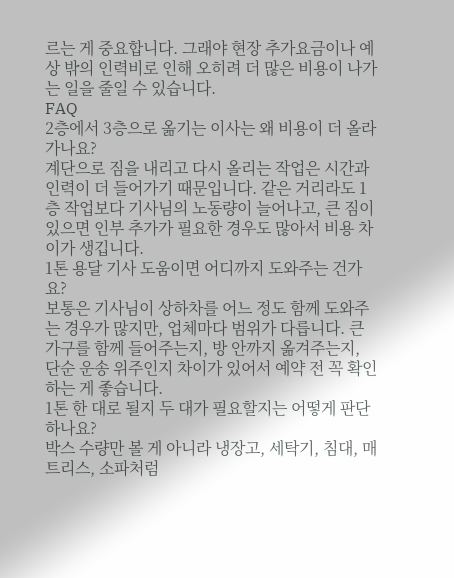르는 게 중요합니다. 그래야 현장 추가요금이나 예상 밖의 인력비로 인해 오히려 더 많은 비용이 나가는 일을 줄일 수 있습니다.
FAQ
2층에서 3층으로 옮기는 이사는 왜 비용이 더 올라가나요?
계단으로 짐을 내리고 다시 올리는 작업은 시간과 인력이 더 들어가기 때문입니다. 같은 거리라도 1층 작업보다 기사님의 노동량이 늘어나고, 큰 짐이 있으면 인부 추가가 필요한 경우도 많아서 비용 차이가 생깁니다.
1톤 용달 기사 도움이면 어디까지 도와주는 건가요?
보통은 기사님이 상하차를 어느 정도 함께 도와주는 경우가 많지만, 업체마다 범위가 다릅니다. 큰 가구를 함께 들어주는지, 방 안까지 옮겨주는지, 단순 운송 위주인지 차이가 있어서 예약 전 꼭 확인하는 게 좋습니다.
1톤 한 대로 될지 두 대가 필요할지는 어떻게 판단하나요?
박스 수량만 볼 게 아니라 냉장고, 세탁기, 침대, 매트리스, 소파처럼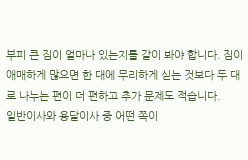부피 큰 짐이 얼마나 있는지를 같이 봐야 합니다. 짐이 애매하게 많으면 한 대에 무리하게 싣는 것보다 두 대로 나누는 편이 더 편하고 추가 문제도 적습니다.
일반이사와 용달이사 중 어떤 쪽이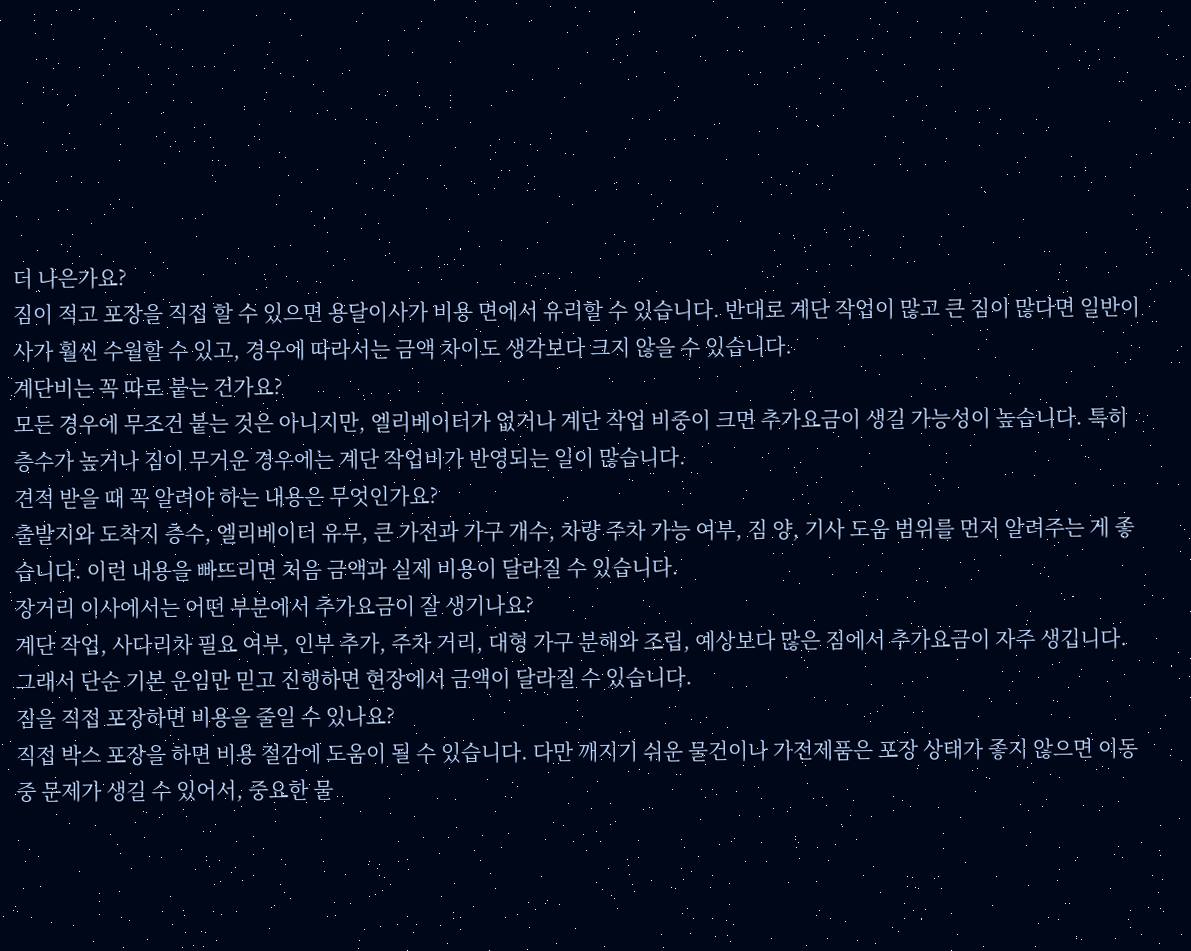더 나은가요?
짐이 적고 포장을 직접 할 수 있으면 용달이사가 비용 면에서 유리할 수 있습니다. 반대로 계단 작업이 많고 큰 짐이 많다면 일반이사가 훨씬 수월할 수 있고, 경우에 따라서는 금액 차이도 생각보다 크지 않을 수 있습니다.
계단비는 꼭 따로 붙는 건가요?
모든 경우에 무조건 붙는 것은 아니지만, 엘리베이터가 없거나 계단 작업 비중이 크면 추가요금이 생길 가능성이 높습니다. 특히 층수가 높거나 짐이 무거운 경우에는 계단 작업비가 반영되는 일이 많습니다.
견적 받을 때 꼭 알려야 하는 내용은 무엇인가요?
출발지와 도착지 층수, 엘리베이터 유무, 큰 가전과 가구 개수, 차량 주차 가능 여부, 짐 양, 기사 도움 범위를 먼저 알려주는 게 좋습니다. 이런 내용을 빠뜨리면 처음 금액과 실제 비용이 달라질 수 있습니다.
장거리 이사에서는 어떤 부분에서 추가요금이 잘 생기나요?
계단 작업, 사다리차 필요 여부, 인부 추가, 주차 거리, 대형 가구 분해와 조립, 예상보다 많은 짐에서 추가요금이 자주 생깁니다. 그래서 단순 기본 운임만 믿고 진행하면 현장에서 금액이 달라질 수 있습니다.
짐을 직접 포장하면 비용을 줄일 수 있나요?
직접 박스 포장을 하면 비용 절감에 도움이 될 수 있습니다. 다만 깨지기 쉬운 물건이나 가전제품은 포장 상태가 좋지 않으면 이동 중 문제가 생길 수 있어서, 중요한 물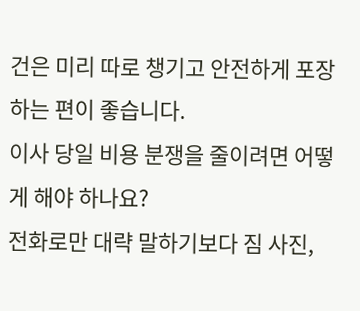건은 미리 따로 챙기고 안전하게 포장하는 편이 좋습니다.
이사 당일 비용 분쟁을 줄이려면 어떻게 해야 하나요?
전화로만 대략 말하기보다 짐 사진,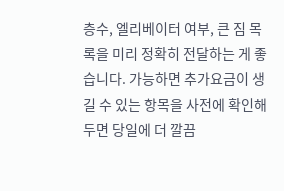층수, 엘리베이터 여부, 큰 짐 목록을 미리 정확히 전달하는 게 좋습니다. 가능하면 추가요금이 생길 수 있는 항목을 사전에 확인해두면 당일에 더 깔끔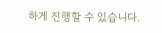하게 진행할 수 있습니다.